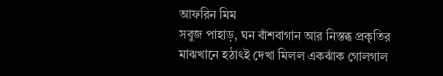আফরিন মিম
সবুজ পাহাড়, ঘন বাঁশবাগান আর নিস্তব্ধ প্রকৃতির মাঝখানে হঠাৎই দেখা মিলল একঝাঁক গোলগাল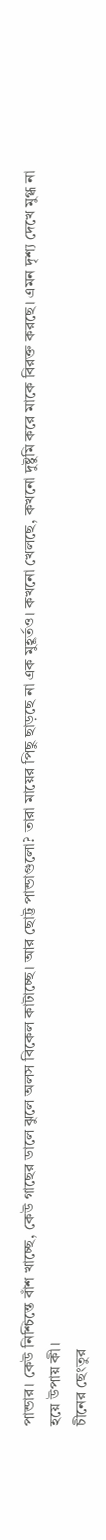পান্ডার। কেউ নিশ্চিন্তে বাঁশ খাচ্ছে, কেউ গাছের ডালে ঝুলে অলস বিকেল কাটাচ্ছে। আর ছোট্ট পান্ডাগুলো? তারা মায়ের পিছু ছাড়ছে না এক মুহূর্তও। কখনো খেলছে, কখনো দুষ্টুমি করে মাকে বিরক্ত করছে। এমন দৃশ্য দেখে মুগ্ধ না হয়ে উপায় কী।
চীনের ছেংতুর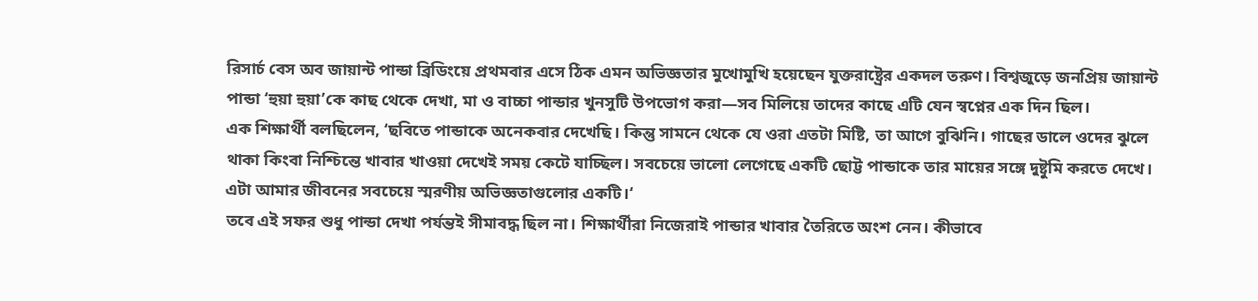রিসার্চ বেস অব জায়ান্ট পান্ডা ব্রিডিংয়ে প্রথমবার এসে ঠিক এমন অভিজ্ঞতার মুখোমুখি হয়েছেন যুক্তরাষ্ট্রের একদল তরুণ। বিশ্বজুড়ে জনপ্রিয় জায়ান্ট পান্ডা ‘হুয়া হুয়া’কে কাছ থেকে দেখা, মা ও বাচ্চা পান্ডার খুনসুটি উপভোগ করা—সব মিলিয়ে তাদের কাছে এটি যেন স্বপ্নের এক দিন ছিল।
এক শিক্ষার্থী বলছিলেন, ‘ছবিতে পান্ডাকে অনেকবার দেখেছি। কিন্তু সামনে থেকে যে ওরা এতটা মিষ্টি, তা আগে বুঝিনি। গাছের ডালে ওদের ঝুলে থাকা কিংবা নিশ্চিন্তে খাবার খাওয়া দেখেই সময় কেটে যাচ্ছিল। সবচেয়ে ভালো লেগেছে একটি ছোট্ট পান্ডাকে তার মায়ের সঙ্গে দুষ্টুমি করতে দেখে। এটা আমার জীবনের সবচেয়ে স্মরণীয় অভিজ্ঞতাগুলোর একটি।‘
তবে এই সফর শুধু পান্ডা দেখা পর্যন্তই সীমাবদ্ধ ছিল না। শিক্ষার্থীরা নিজেরাই পান্ডার খাবার তৈরিতে অংশ নেন। কীভাবে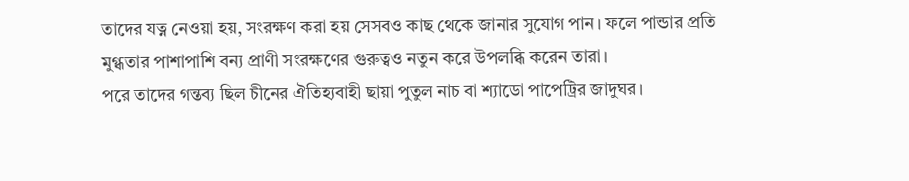তাদের যত্ন নেওয়া হয়, সংরক্ষণ করা হয় সেসবও কাছ থেকে জানার সুযোগ পান। ফলে পান্ডার প্রতি মুগ্ধতার পাশাপাশি বন্য প্রাণী সংরক্ষণের গুরুত্বও নতুন করে উপলব্ধি করেন তারা।
পরে তাদের গন্তব্য ছিল চীনের ঐতিহ্যবাহী ছায়া পুতুল নাচ বা শ্যাডো পাপেট্রির জাদুঘর।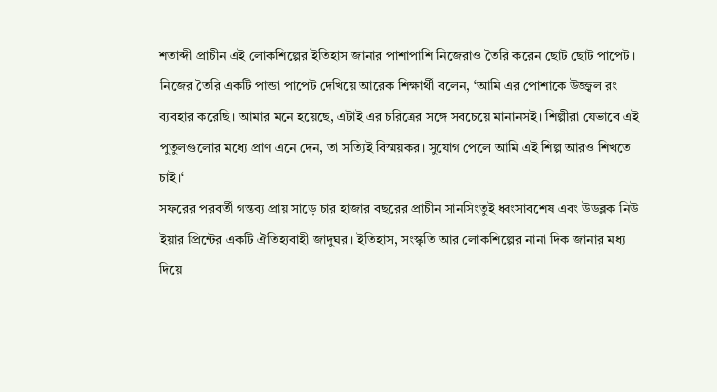শতাব্দী প্রাচীন এই লোকশিল্পের ইতিহাস জানার পাশাপাশি নিজেরাও তৈরি করেন ছোট ছোট পাপেট।
নিজের তৈরি একটি পান্ডা পাপেট দেখিয়ে আরেক শিক্ষার্থী বলেন, ‘আমি এর পোশাকে উজ্জ্বল রং ব্যবহার করেছি। আমার মনে হয়েছে, এটাই এর চরিত্রের সঙ্গে সবচেয়ে মানানসই। শিল্পীরা যেভাবে এই পুতুলগুলোর মধ্যে প্রাণ এনে দেন, তা সত্যিই বিস্ময়কর। সুযোগ পেলে আমি এই শিল্প আরও শিখতে চাই।‘
সফরের পরবর্তী গন্তব্য প্রায় সাড়ে চার হাজার বছরের প্রাচীন সানসিংতুই ধ্বংসাবশেষ এবং উডব্লক নিউ ইয়ার প্রিন্টের একটি ঐতিহ্যবাহী জাদুঘর। ইতিহাস, সংস্কৃতি আর লোকশিল্পের নানা দিক জানার মধ্য দিয়ে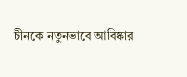চীনকে নতুনভাবে আবিষ্কার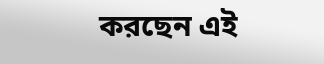করছেন এই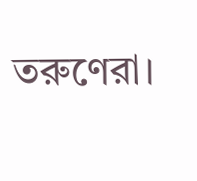তরুণেরা।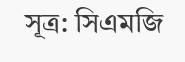সূত্র: সিএমজি